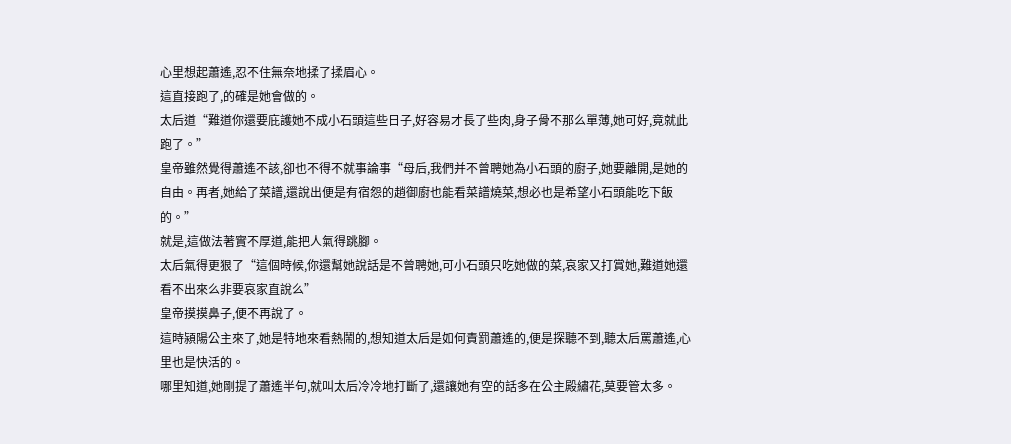心里想起蕭遙,忍不住無奈地揉了揉眉心。
這直接跑了,的確是她會做的。
太后道“難道你還要庇護她不成小石頭這些日子,好容易才長了些肉,身子骨不那么單薄,她可好,竟就此跑了。”
皇帝雖然覺得蕭遙不該,卻也不得不就事論事“母后,我們并不曾聘她為小石頭的廚子,她要離開,是她的自由。再者,她給了菜譜,還說出便是有宿怨的趙御廚也能看菜譜燒菜,想必也是希望小石頭能吃下飯的。”
就是,這做法著實不厚道,能把人氣得跳腳。
太后氣得更狠了“這個時候,你還幫她說話是不曾聘她,可小石頭只吃她做的菜,哀家又打賞她,難道她還看不出來么非要哀家直說么”
皇帝摸摸鼻子,便不再說了。
這時潁陽公主來了,她是特地來看熱鬧的,想知道太后是如何責罰蕭遙的,便是探聽不到,聽太后罵蕭遙,心里也是快活的。
哪里知道,她剛提了蕭遙半句,就叫太后冷冷地打斷了,還讓她有空的話多在公主殿繡花,莫要管太多。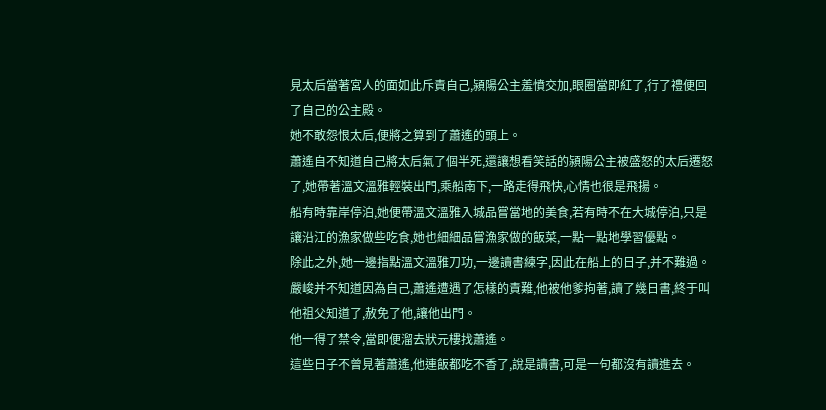見太后當著宮人的面如此斥責自己,潁陽公主羞憤交加,眼圈當即紅了,行了禮便回了自己的公主殿。
她不敢怨恨太后,便將之算到了蕭遙的頭上。
蕭遙自不知道自己將太后氣了個半死,還讓想看笑話的潁陽公主被盛怒的太后遷怒了,她帶著溫文溫雅輕裝出門,乘船南下,一路走得飛快,心情也很是飛揚。
船有時靠岸停泊,她便帶溫文溫雅入城品嘗當地的美食,若有時不在大城停泊,只是讓沿江的漁家做些吃食,她也細細品嘗漁家做的飯菜,一點一點地學習優點。
除此之外,她一邊指點溫文溫雅刀功,一邊讀書練字,因此在船上的日子,并不難過。
嚴峻并不知道因為自己,蕭遙遭遇了怎樣的責難,他被他爹拘著,讀了幾日書,終于叫他祖父知道了,赦免了他,讓他出門。
他一得了禁令,當即便溜去狀元樓找蕭遙。
這些日子不曾見著蕭遙,他連飯都吃不香了,說是讀書,可是一句都沒有讀進去。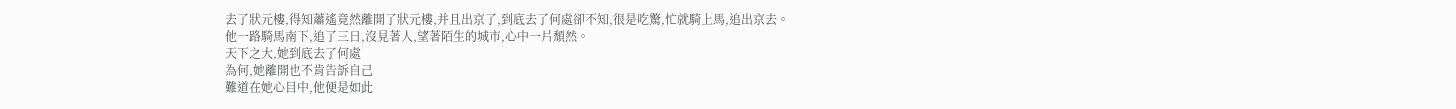去了狀元樓,得知蕭遙竟然離開了狀元樓,并且出京了,到底去了何處卻不知,很是吃驚,忙就騎上馬,追出京去。
他一路騎馬南下,追了三日,沒見著人,望著陌生的城市,心中一片頹然。
天下之大,她到底去了何處
為何,她離開也不肯告訴自己
難道在她心目中,他便是如此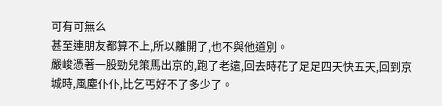可有可無么
甚至連朋友都算不上,所以離開了,也不與他道別。
嚴峻憑著一股勁兒策馬出京的,跑了老遠,回去時花了足足四天快五天,回到京城時,風塵仆仆,比乞丐好不了多少了。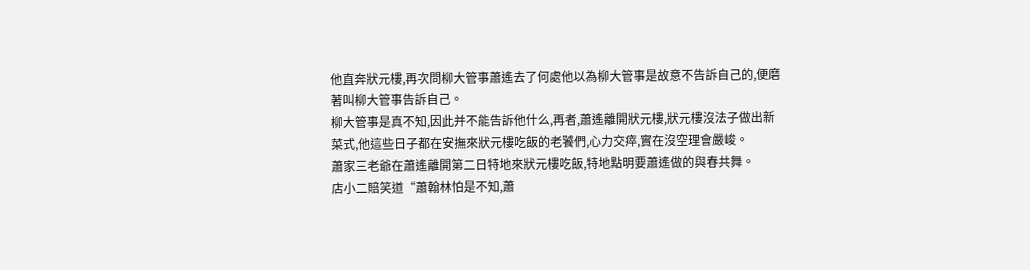他直奔狀元樓,再次問柳大管事蕭遙去了何處他以為柳大管事是故意不告訴自己的,便磨著叫柳大管事告訴自己。
柳大管事是真不知,因此并不能告訴他什么,再者,蕭遙離開狀元樓,狀元樓沒法子做出新菜式,他這些日子都在安撫來狀元樓吃飯的老饕們,心力交瘁,實在沒空理會嚴峻。
蕭家三老爺在蕭遙離開第二日特地來狀元樓吃飯,特地點明要蕭遙做的與春共舞。
店小二賠笑道“蕭翰林怕是不知,蕭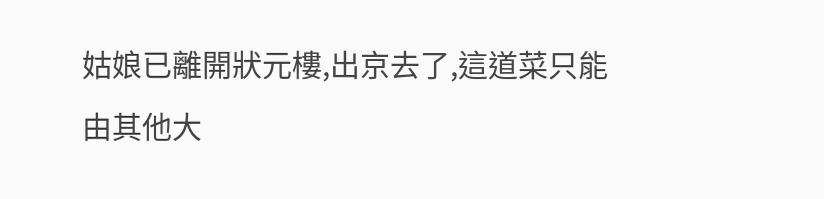姑娘已離開狀元樓,出京去了,這道菜只能由其他大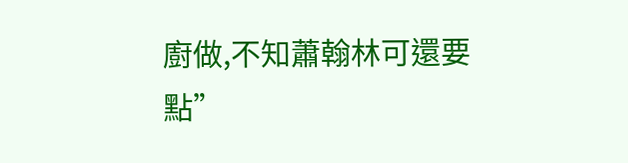廚做,不知蕭翰林可還要點”